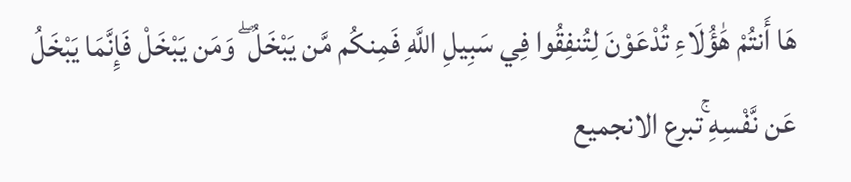هَا أَنتُمْ هَٰؤُلَاءِ تُدْعَوْنَ لِتُنفِقُوا فِي سَبِيلِ اللَّهِ فَمِنكُم مَّن يَبْخَلُ ۖ وَمَن يَبْخَلْ فَإِنَّمَا يَبْخَلُ عَن نَّفْسِهِ ۚتبرع الانجميع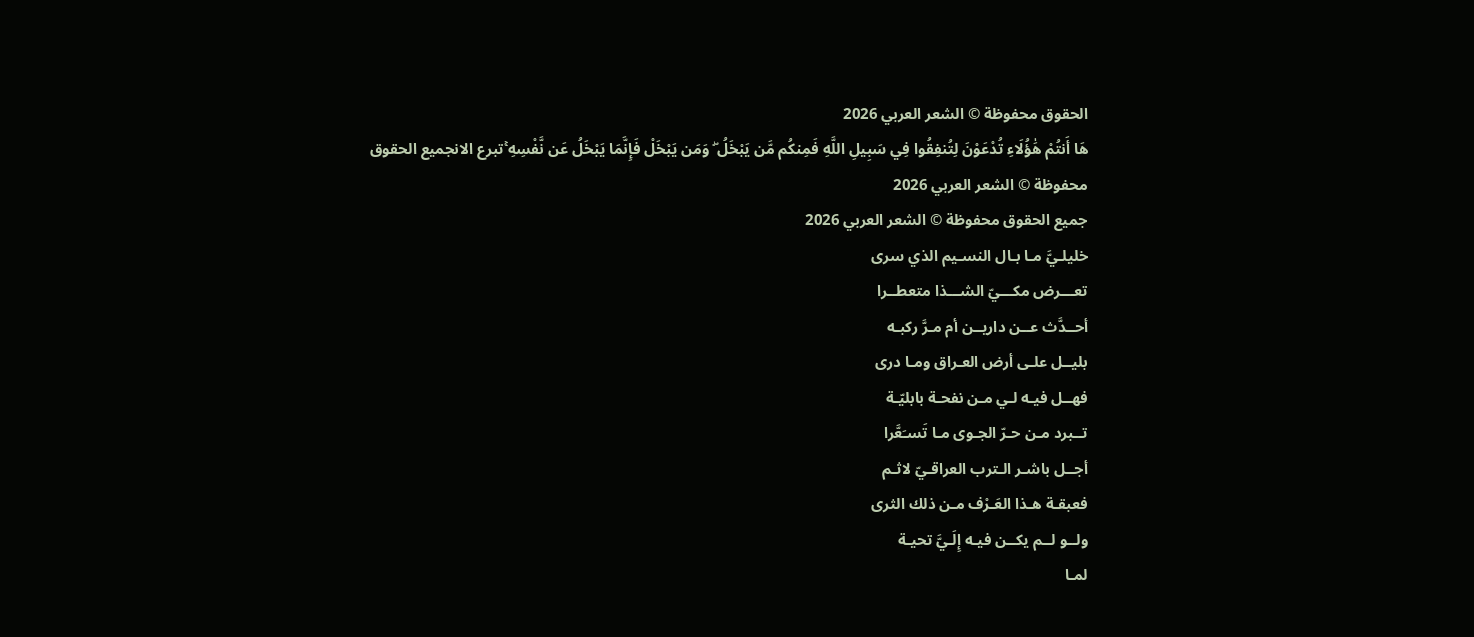الحقوق محفوظة © الشعر العربي 2026
هَا أَنتُمْ هَٰؤُلَاءِ تُدْعَوْنَ لِتُنفِقُوا فِي سَبِيلِ اللَّهِ فَمِنكُم مَّن يَبْخَلُ ۖ وَمَن يَبْخَلْ فَإِنَّمَا يَبْخَلُ عَن نَّفْسِهِ ۚتبرع الانجميع الحقوق محفوظة © الشعر العربي 2026
جميع الحقوق محفوظة © الشعر العربي 2026
خليلـيَّ مـا بـال النسـيم الذي سرى
تعـــرض مكـــيّ الشـــذا متعطــرا
أحــدَّث عــن داريــن أم مـرَّ ركبـه
بليــل علـى أرض العـراق ومـا درى
فهــل فيـه لـي مـن نفحـة بابليّـة
تــبرد مـن حـرّ الجـوى مـا تَسـَعَّرا
أجــل باشـر الـترب العراقـيّ لاثـم
فعبقـة هـذا العَـرْف مـن ذلك الثرى
ولــو لــم يكــن فيـه إِلَـيَّ تحيـة
لمـا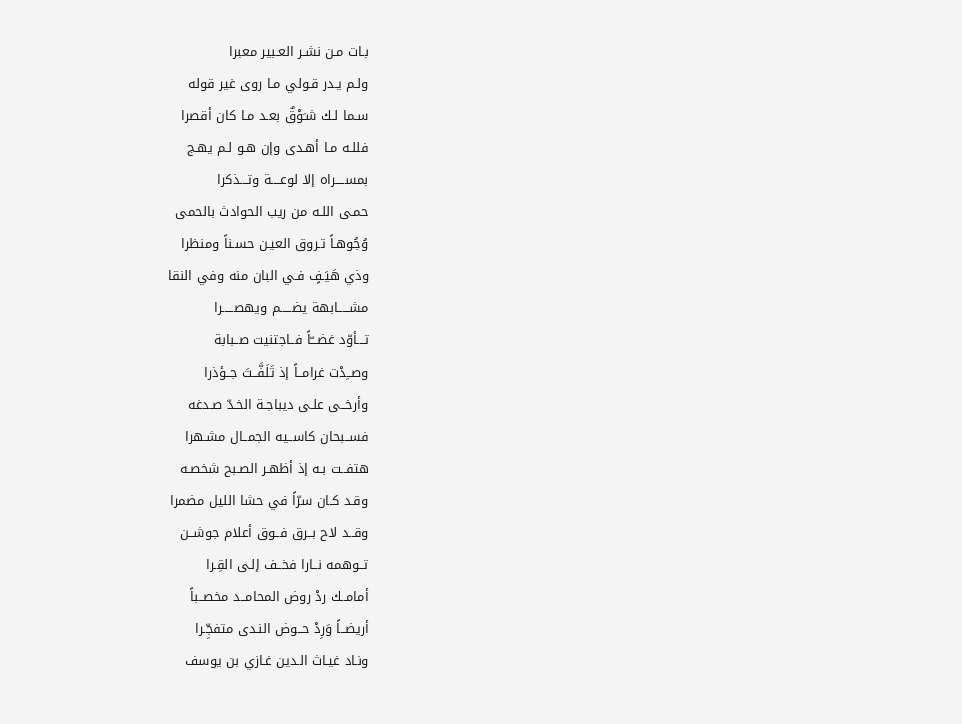بـات مـن نشـر العـبير معبرا
ولـم يـدر قـولي مـا روى غير قوله
سـما لـك شـَوْقٌ بعـد مـا كان أقصرا
فللـه مـا أهـدى وإن هـو لـم يهـج
بمســــراه إلا لوعــــة وتـــذكرا
حمـى اللـه من ريب الحوادث بالحمى
وُجُوهـاً تـروق العيـن حسـناً ومنظرا
وذي هَيَـفٍ فـي البان منه وفي النقا
مشـــــابهة يضـــــم ويهصـــــرا
تـــأوّد غضـــّاً فــاجتنيت صــبابة
وصــِدْت غرامــاً إذ تَلَفَّــتَ جــؤذرا
وأرخــى علـى ديباجـة الخـدّ صـدغه
فســبحان كاســيه الجمــال مشـهرا
هتفــت بـه إذ أظهـر الصـبح شخصـه
وقـد كـان سرّاً في حشا الليل مضمرا
وقــد لاح بــرق فــوق أعلام جوشــن
تــوهمه نــارا فخــف إلـى القِـرا
أمامــك ردْ روض المحامــد مخصــباً
أريضــاً وَرِدْ حــوض النـدى متفجِّـرا
ونـاد غيـاث الـدين غـازي بن يوسف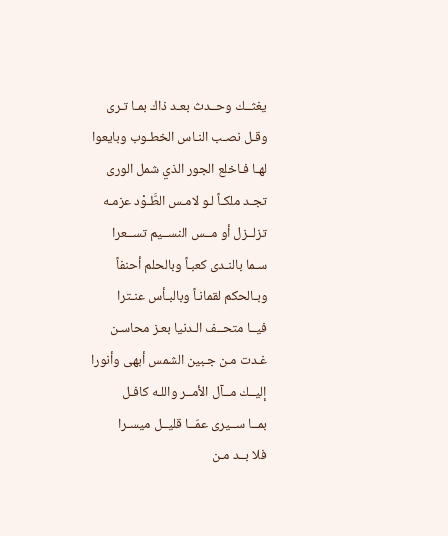يغثــك وحــدث بعـد ذاك بمـا تـرى
وقـل نصـب النـاس الخطـوب وبايعوا
لهـا فـاخلع الجور الذي شمل الورى
تجـد ملكـاً لـو لامـس الطَّـوْد عزمـه
تزلــزل أو مــس النســيم تســعرا
سـما بالنـدى كعبـاً وبالحلم أحنفاً
وبـالحكم لقمانـاً وبالبـأس عنـترا
فيــا متحــف الـدنيا بعـز محاسـن
غـدت مـن جـبين الشمس أبهى وأنورا
إليــك مــآل الأمــر واللـه كافـل
بمــا ســيرى عمّــا قليــل ميسـرا
فلا بــد مـن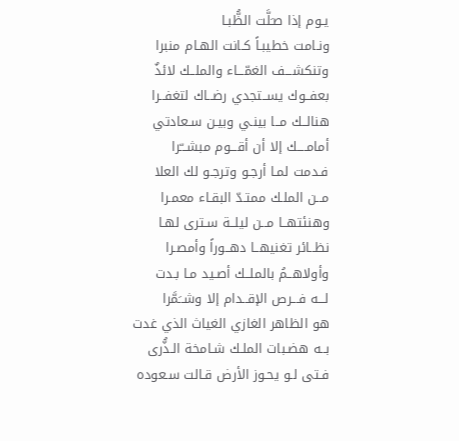يـوم إذا صـَلَّت الظُّبـا
ونـامت خطيبـاً كـانت الهـام منبرا
وتنكشـــف الغمّـــاء والملــك لائذٌ
بعفــوك يســتجدي رضــاك لتغفــرا
هنالــك مــا بينـي وبيـن سـعادتي
أمامــــك إلا أن أقـــوم مبشـــّرا
فـدمت لمـا أرجـو وترجـو لك العلا
مــن الملـك ممتـدّ البقـاء معمـرا
وهنئتهــا مــن ليلــة سـترى لهـا
نظــائر تغنيهــا دهــوراً وأمصـرا
وأولاهــمُ بالملــك أصـيد مـا بـدت
لـــه فـــرص الإقــدام إلا وشــَمَّرا
هو الظاهر الغازي الغياث الذي غدت
بــه هضـبات الملـك شـامخة الـذُّرى
فـتى لـو يحـوز الأرض قـالت سـعوده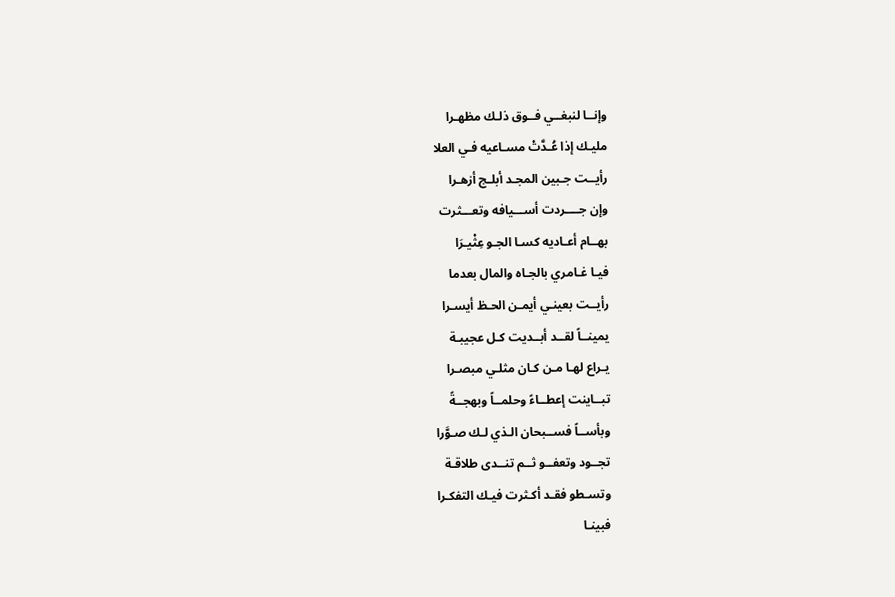وإنــا لنبغــي فــوق ذلـك مظهـرا
مليـك إذا عُـدَّتْ مسـاعيه فـي العلا
رأيــت جـبين المجـد أبلـج أزهـرا
وإن جــــردت أســـيافه وتعـــثرت
بهــام أعـاديه كسـا الجـو عِثْيـرَا
فيـا غـامري بالجـاه والمال بعدما
رأيــت بعينـي أيمـن الحـظ أيسـرا
يمينــاً لقــد أبــديت كـل عجيبـة
يـراع لهـا مـن كـان مثلـي مبصـرا
تبــاينت إعطــاءً وحلمــاً وبهجــةً
وبأســاً فســبحان الـذي لـك صـوَّرا
تجــود وتعفــو ثــم تنــدى طلاقـة
وتسـطو فقـد أكـثرت فيـك التفكـرا
فبينـا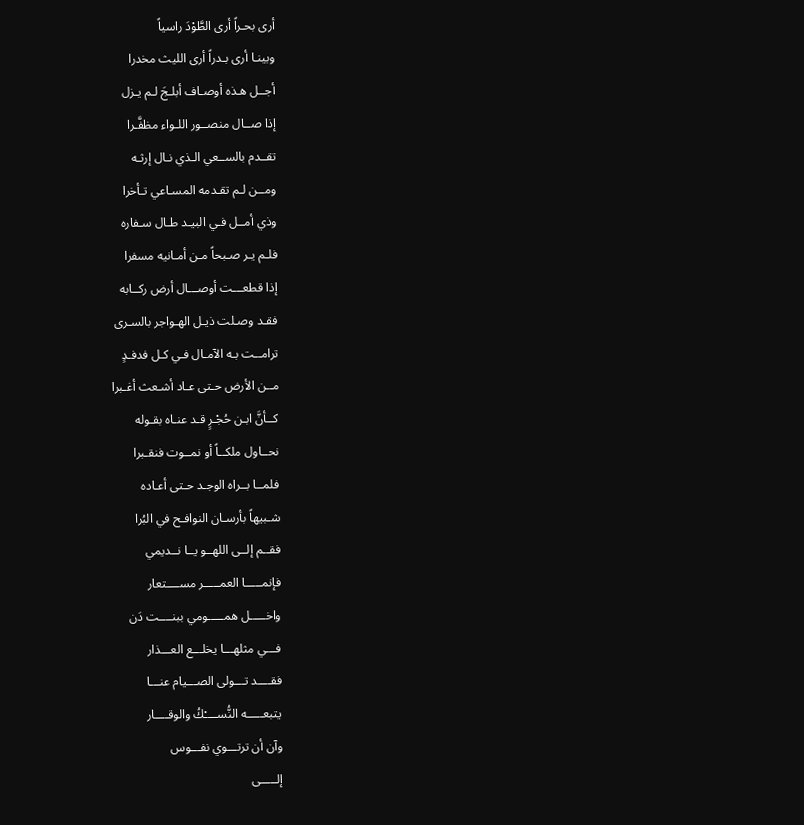أرى بحـراً أرى الطَّوْدَ راسياً
وبينـا أرى بـدراً أرى الليث مخدرا
أجــل هـذه أوصـاف أبلـجَ لـم يـزل
إذا صــال منصــور اللـواء مظفَّـرا
تقــدم بالســعي الـذي نـال إرثـه
ومــن لـم تقـدمه المسـاعي تـأخرا
وذي أمــل فـي البيـد طـال سـفاره
فلـم يـر صـبحاً مـن أمـانيه مسفرا
إذا قطعـــت أوصـــال أرض ركــابه
فقـد وصـلت ذيـل الهـواجر بالسـرى
ترامــت بـه الآمـال فـي كـل فدفـدٍ
مــن الأرض حـتى عـاد أشـعث أغـبرا
كــأنَّ ابـن حُجْـرٍ قـد عنـاه بقـوله
نحــاول ملكــاً أو نمــوت فنقـبرا
فلمــا بــراه الوجـد حـتى أعـاده
شـبيهاً بأرسـان النوافـح في البُرا
فقــم إلــى اللهــو يــا نــديمي
فإنمـــــا العمـــــر مســــتعار
واخـــــل همـــــومي ببنــــت دَن
فـــي مثلهـــا يخلـــع العـــذار
فقــــد تـــولى الصـــيام عنـــا
يتبعـــــه النُّســــْكُ والوقــــار
وآن أن ترتـــوي نفـــوس
إلـــــى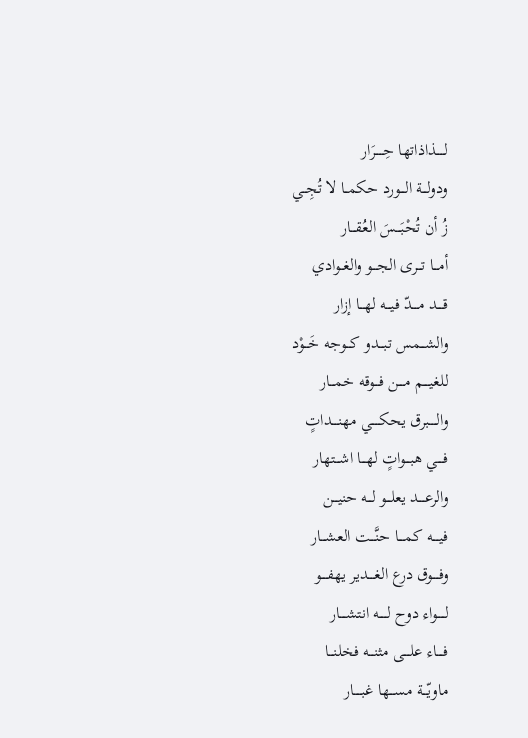لـــــذاذاتها حِـــــرَار
ودولـــة الـــورد حكمــا لا تُجِــي
زُ أن تُحْبَـــسَ العُقـــار
أمـــا تـــرى الجـــو والغــوادي
قــــد مــــدّ فيـــه لهـــا إزار
والشـــمس تبـــدو كـــوجه خَـــوْد
للغيــــم مــــن فـــوقه خمـــار
والـــــبرق يحكـــــي مهنــــداتٍ
فــــي هبـــواتٍ لهـــا اشـــتهار
والرعــــد يعلـــو لـــه حنيـــن
فيــــه كمــــا حنَّـــت العشـــار
وفــــوق درع الغــــدير يهفــــو
لـــــواء دوح لـــــه انتشــــار
فــــاء علــــى مثنـــه فخلنـــا
ماويّـــة مســـها غبـــــار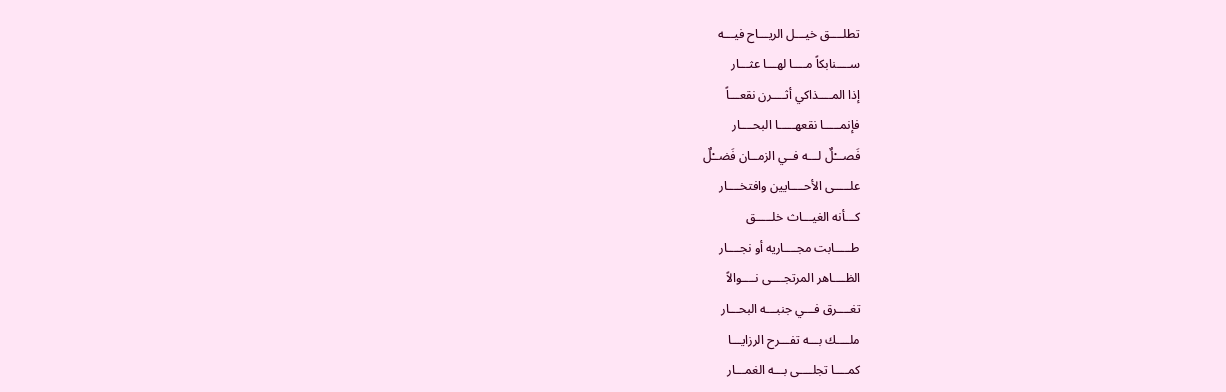تطلــــق خيـــل الريـــاح فيـــه
ســــنابكاً مــــا لهـــا عثـــار
إذا المــــذاكي أثــــرن نقعـــاً
فإنمـــــا نقعهـــــا البحــــار
فَصـــْلٌ لـــه فــي الزمــان فَضــْلٌ
علـــــى الأحــــايين وافتخــــار
كـــأنه الغيـــاث خلـــــق
طـــــابت مجــــاريه أو نجــــار
الظــــاهر المرتجــــى نــــوالاً
تغــــرق فـــي جنبـــه البحـــار
ملــــك بـــه تفـــرح الرزايـــا
كمــــا تجلــــى بـــه الغمـــار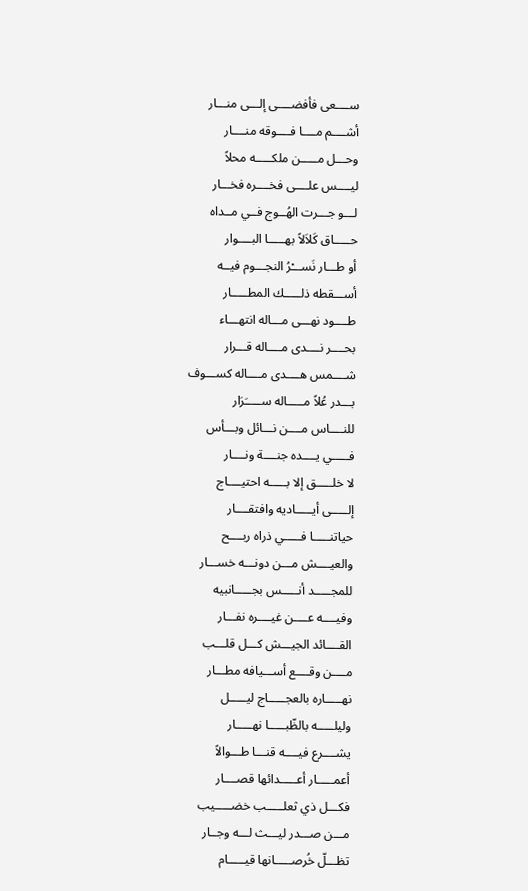ســــعى فأفضــــى إلـــى منـــار
أشــــم مــــا فــــوقه منــــار
وحـــل مـــــن ملكـــــه محلاً
ليــــس علــــى فخــــره فخـــار
لـــو جـــرت الهُــوج فــي مــداه
حـــــاق كَلاَلاً بهـــــا البــــوار
أو طـــار نَســـْرُ النجـــوم فيــه
أســـقطه ذلـــــك المطـــــار
طــــود نهـــى مـــاله انتهـــاء
بحــــر نــــدى مــــاله قـــرار
شــــمس هــــدى مــــاله كســـوف
بـــدر عُلاً مـــــاله ســـــَرَار
للنــــاس مــــن نـــائل وبـــأس
فـــــي يــــده جنــــة ونــــار
لا خلـــــق إلا بـــــه احتيــــاج
إلـــــى أيـــــاديه وافتقــــار
حياتنـــــا فـــــي ذراه ربــــح
والعيــــش مـــن دونـــه خســـار
للمجـــــد أنـــــس بجـــــانبيه
وفيــــه عــــن غيــــره نفـــار
القــــائد الجيـــش كـــل قلـــب
مــــن وقــــع أســـيافه مطـــار
نهـــــاره بالعجـــــاج ليـــــل
وليلـــــه بالظّبـــــا نهـــــار
يشــــرع فيــــه قنـــا طـــوالاً
أعمـــــار أعـــــدائها قصــــار
فكـــل ذي ثعلـــــب خضـــــيب
مـــن صـــدر ليـــث لـــه وجــار
تظـــلّ خُرصـــــانها قيـــــام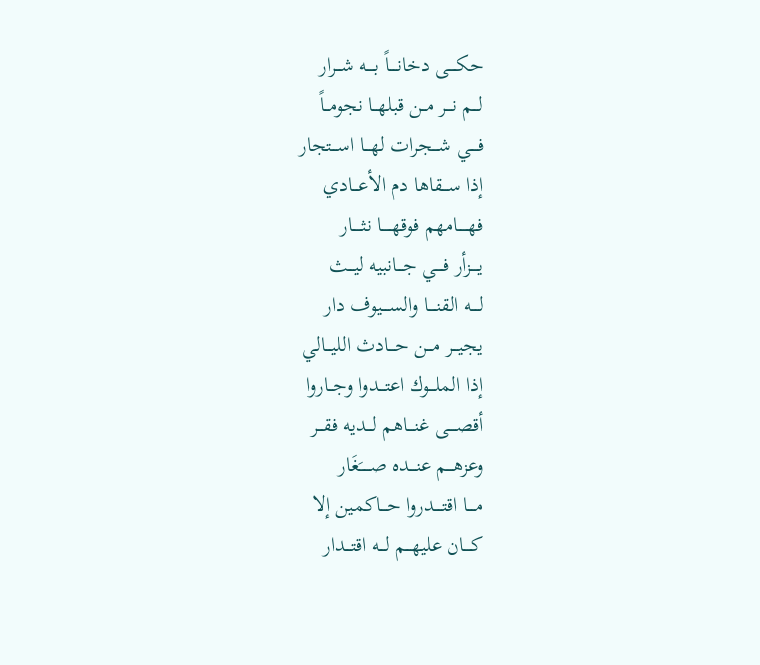حكــــى دخانــــاً بــــه شـــرار
لـــم نـــر مــن قبلهــا نجومــاً
فــــي شـــجرات لهـــا اســـتجار
إذا ســـقاها دم الأعـــادي
فهـــــامهم فوقهـــــا نثـــــار
يــــزأر فــــي جـــانبيه ليـــث
لــــه القنــــا والســــيوف دار
يجيـــر مـــن حـــادث الليـــالي
إذا الملـــوك اعتـــدوا وجــاروا
أقصــــى غنـــاهم لـــديه فقـــر
وعزهـــم عنـــده صـــــَغَار
مــــا اقتــــدروا حـــاكمين إلا
كــــان عليهـــم لـــه اقتـــدار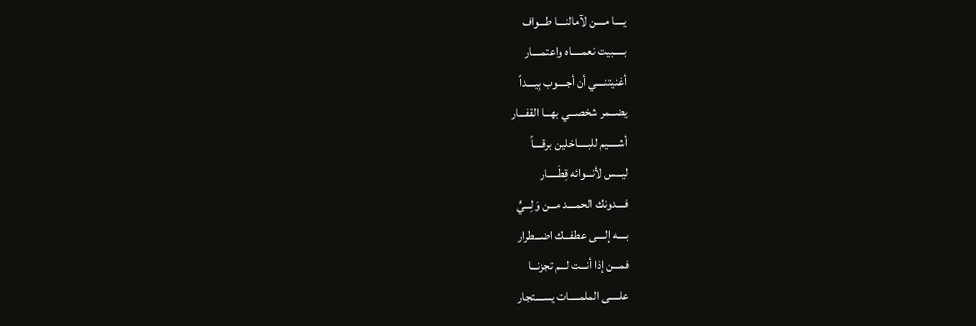يــــا مــــن لآمالنــــا طـــواف
بـــــبيت نعمـــــاه واعتمــــار
أغنيتنــــي أن أجــــوب بِيــــداً
يضـــمر شخصـــي بهـــا القفـــار
أشـــــيم للبـــــاخلين برقــــاً
ليـــس لأنـــوائه قِطَـــــار
فــــدونك الحمــــد مـــن وَلِـــيٍّ
بــــه إلــــى عطفـــك اضـــطرار
فمـــن إذا أنـــت لـــم تجزنـــا
علـــــى الملمـــــات يســــتجار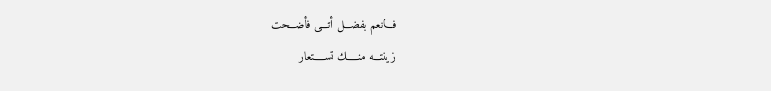فـــانعم بفضـــل أتـــى فأضـــحت
زينتـــه منـــــك تســـــتعار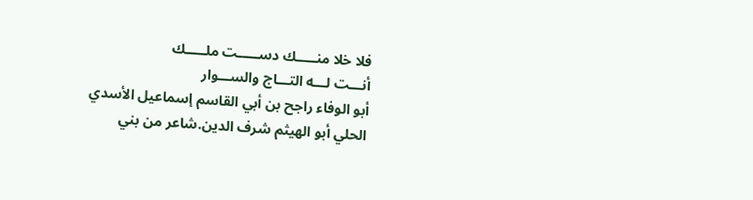فلا خلا منـــــك دســـــت ملـــــك
أنـــت لـــه التـــاج والســـوار
أبو الوفاء راجح بن أبي القاسم إسماعيل الأسدي الحلي أبو الهيثم شرف الدين.شاعر من بني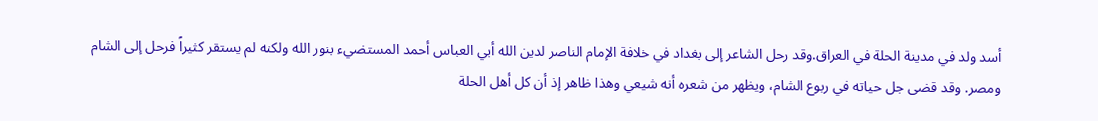أسد ولد في مدينة الحلة في العراق.وقد رحل الشاعر إلى بغداد في خلافة الإمام الناصر لدين الله أبي العباس أحمد المستضيء بنور الله ولكنه لم يستقر كثيراً فرحل إلى الشام ومصر. وقد قضى جل حياته في ربوع الشام، ويظهر من شعره أنه شيعي وهذا ظاهر إذ أن كل أهل الحلة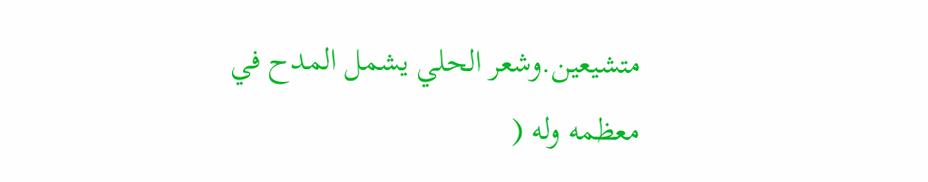متشيعين.وشعر الحلي يشمل المدح في معظمه وله (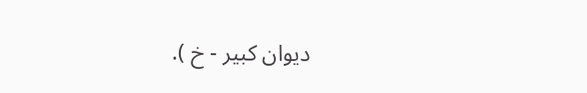ديوان كبير - خ ).